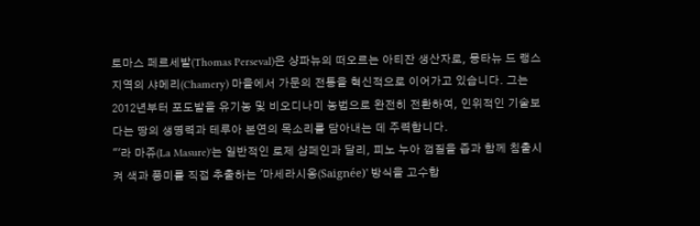토마스 페르세발(Thomas Perseval)은 샹파뉴의 떠오르는 아티잔 생산자로, 몽타뉴 드 랭스 지역의 샤메리(Chamery) 마을에서 가문의 전통을 혁신적으로 이어가고 있습니다. 그는 2012년부터 포도밭을 유기농 및 비오디나미 농법으로 완전히 전환하여, 인위적인 기술보다는 땅의 생명력과 테루아 본연의 목소리를 담아내는 데 주력합니다.
"'라 마쥬(La Masure)'는 일반적인 로제 샴페인과 달리, 피노 누아 껍질을 즙과 함께 침출시켜 색과 풍미를 직접 추출하는 '마세라시옹(Saignée)' 방식을 고수합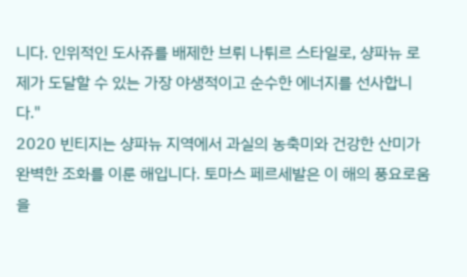니다. 인위적인 도사쥬를 배제한 브뤼 나튀르 스타일로, 샹파뉴 로제가 도달할 수 있는 가장 야생적이고 순수한 에너지를 선사합니다."
2020 빈티지는 샹파뉴 지역에서 과실의 농축미와 건강한 산미가 완벽한 조화를 이룬 해입니다. 토마스 페르세발은 이 해의 풍요로움을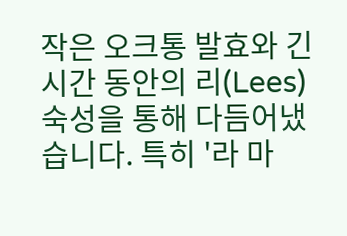작은 오크통 발효와 긴 시간 동안의 리(Lees) 숙성을 통해 다듬어냈습니다. 특히 '라 마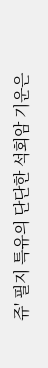쥬' 필지 특유의 단단한 석회암 기운은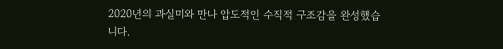2020년의 과실미와 만나 압도적인 수직적 구조감을 완성했습니다.